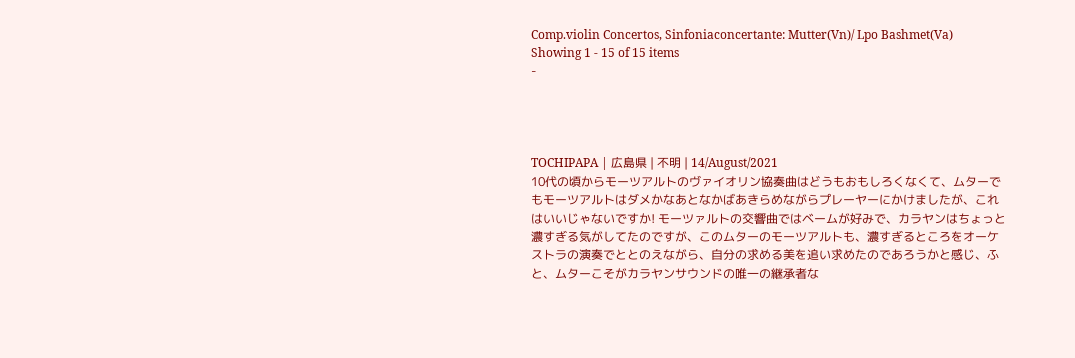Comp.violin Concertos, Sinfoniaconcertante: Mutter(Vn)/ Lpo Bashmet(Va)
Showing 1 - 15 of 15 items
-




TOCHIPAPA | 広島県 | 不明 | 14/August/2021
10代の頃からモーツアルトのヴァイオリン協奏曲はどうもおもしろくなくて、ムターでもモーツアルトはダメかなあとなかばあきらめながらプレーヤーにかけましたが、これはいいじゃないですか! モーツァルトの交響曲ではベームが好みで、カラヤンはちょっと濃すぎる気がしてたのですが、このムターのモーツアルトも、濃すぎるところをオーケストラの演奏でととのえながら、自分の求める美を追い求めたのであろうかと感じ、ふと、ムターこそがカラヤンサウンドの唯一の継承者な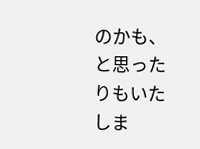のかも、と思ったりもいたしま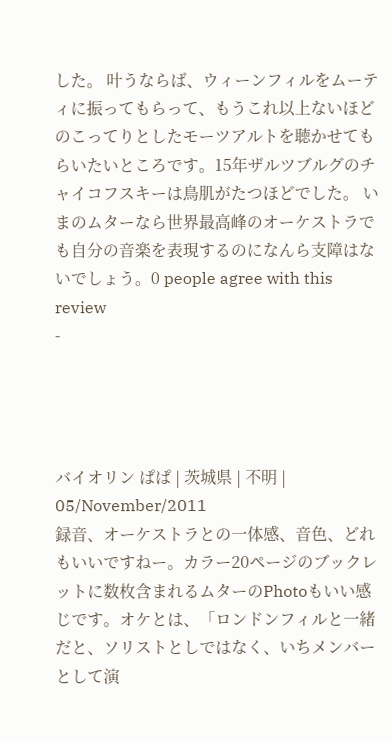した。 叶うならば、ウィーンフィルをムーティに振ってもらって、もうこれ以上ないほどのこってりとしたモーツアルトを聴かせてもらいたいところです。15年ザルツブルグのチャイコフスキーは鳥肌がたつほどでした。 いまのムターなら世界最高峰のオーケストラでも自分の音楽を表現するのになんら支障はないでしょう。0 people agree with this review
-




バイオリン ぱぱ | 茨城県 | 不明 | 05/November/2011
録音、オーケストラとの一体感、音色、どれもいいですねー。カラー20ページのブックレットに数枚含まれるムターのPhotoもいい感じです。オケとは、「ロンドンフィルと一緒だと、ソリストとしではなく、いちメンバーとして演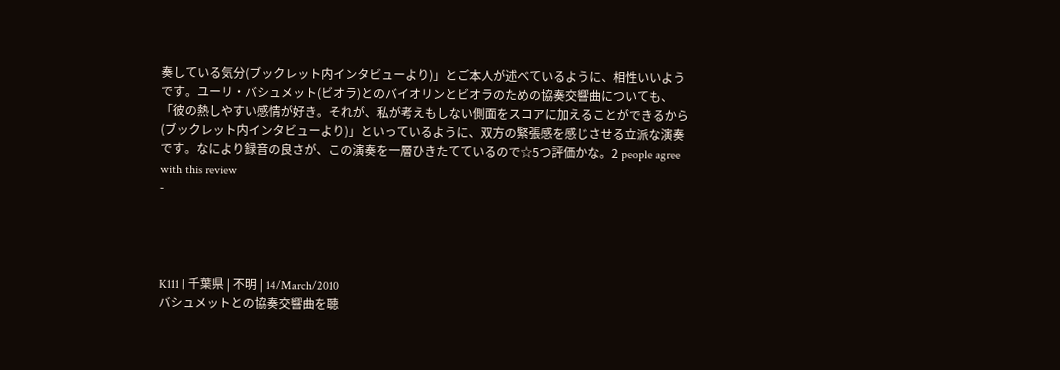奏している気分(ブックレット内インタビューより)」とご本人が述べているように、相性いいようです。ユーリ・バシュメット(ビオラ)とのバイオリンとビオラのための協奏交響曲についても、「彼の熱しやすい感情が好き。それが、私が考えもしない側面をスコアに加えることができるから(ブックレット内インタビューより)」といっているように、双方の緊張感を感じさせる立派な演奏です。なにより録音の良さが、この演奏を一層ひきたてているので☆5つ評価かな。2 people agree with this review
-




K111 | 千葉県 | 不明 | 14/March/2010
バシュメットとの協奏交響曲を聴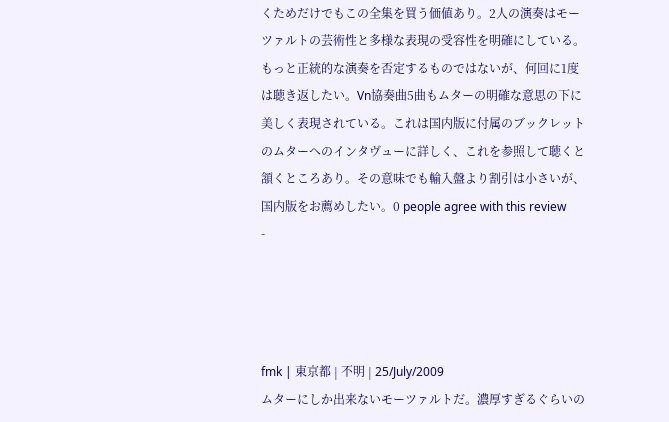くためだけでもこの全集を買う価値あり。2人の演奏はモーツァルトの芸術性と多様な表現の受容性を明確にしている。もっと正統的な演奏を否定するものではないが、何回に1度は聴き返したい。Vn協奏曲5曲もムターの明確な意思の下に美しく表現されている。これは国内版に付属のブックレットのムターへのインタヴューに詳しく、これを参照して聴くと頷くところあり。その意味でも輸入盤より割引は小さいが、国内版をお薦めしたい。0 people agree with this review
-




fmk | 東京都 | 不明 | 25/July/2009
ムターにしか出来ないモーツァルトだ。濃厚すぎるぐらいの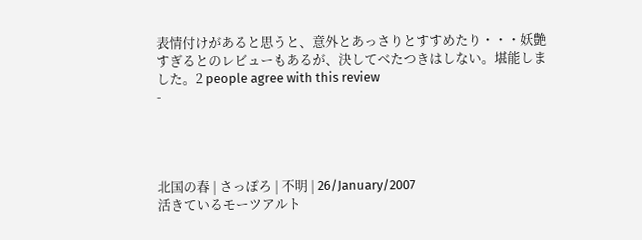表情付けがあると思うと、意外とあっさりとすすめたり・・・妖艶すぎるとのレビューもあるが、決してべたつきはしない。堪能しました。2 people agree with this review
-




北国の春 | さっぽろ | 不明 | 26/January/2007
活きているモーツアルト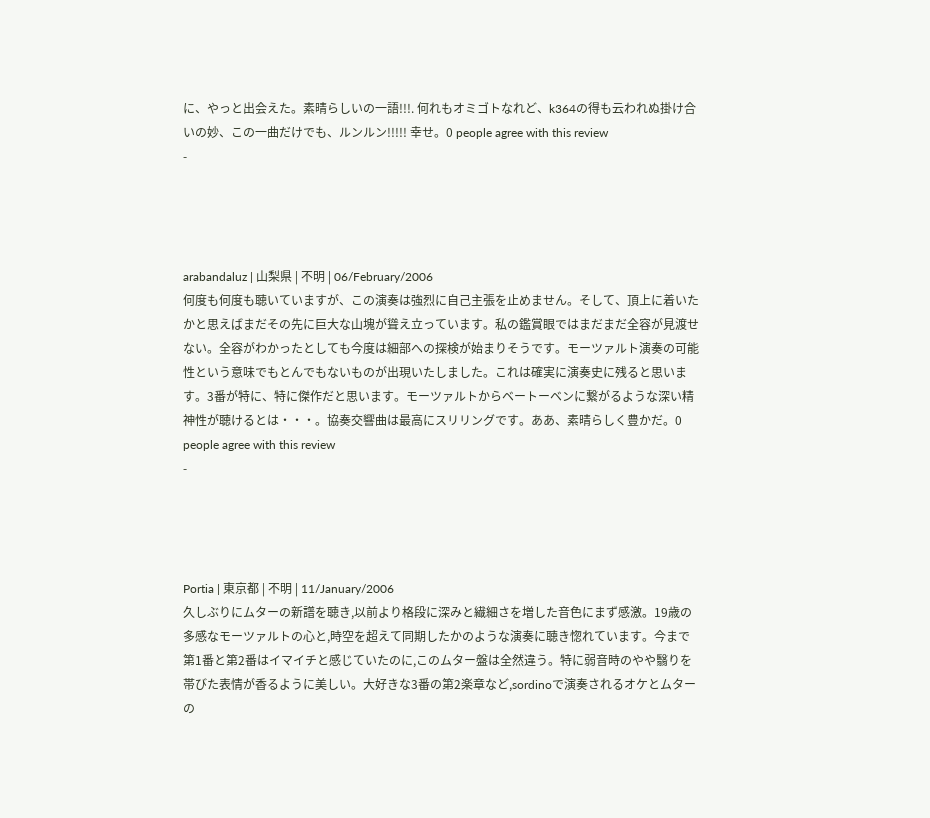に、やっと出会えた。素晴らしいの一語!!!. 何れもオミゴトなれど、k364の得も云われぬ掛け合いの妙、この一曲だけでも、ルンルン!!!!! 幸せ。0 people agree with this review
-




arabandaluz | 山梨県 | 不明 | 06/February/2006
何度も何度も聴いていますが、この演奏は強烈に自己主張を止めません。そして、頂上に着いたかと思えばまだその先に巨大な山塊が聳え立っています。私の鑑賞眼ではまだまだ全容が見渡せない。全容がわかったとしても今度は細部への探検が始まりそうです。モーツァルト演奏の可能性という意味でもとんでもないものが出現いたしました。これは確実に演奏史に残ると思います。3番が特に、特に傑作だと思います。モーツァルトからベートーベンに繋がるような深い精神性が聴けるとは・・・。協奏交響曲は最高にスリリングです。ああ、素晴らしく豊かだ。0 people agree with this review
-




Portia | 東京都 | 不明 | 11/January/2006
久しぶりにムターの新譜を聴き,以前より格段に深みと繊細さを増した音色にまず感激。19歳の多感なモーツァルトの心と,時空を超えて同期したかのような演奏に聴き惚れています。今まで第1番と第2番はイマイチと感じていたのに,このムター盤は全然違う。特に弱音時のやや翳りを帯びた表情が香るように美しい。大好きな3番の第2楽章など,sordinoで演奏されるオケとムターの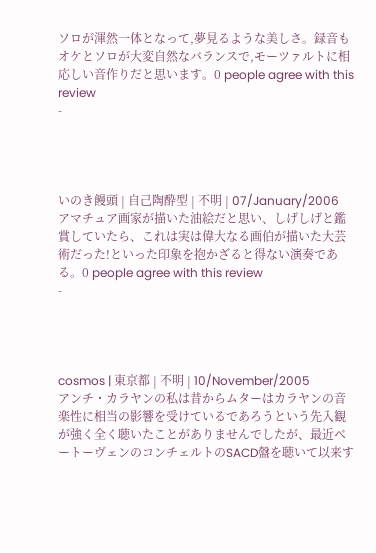ソロが渾然一体となって,夢見るような美しさ。録音もオケとソロが大変自然なバランスで,モーツァルトに相応しい音作りだと思います。0 people agree with this review
-




いのき饅頭 | 自己陶酔型 | 不明 | 07/January/2006
アマチュア画家が描いた油絵だと思い、しげしげと鑑賞していたら、これは実は偉大なる画伯が描いた大芸術だった!といった印象を抱かざると得ない演奏である。0 people agree with this review
-




cosmos | 東京都 | 不明 | 10/November/2005
アンチ・カラヤンの私は昔からムターはカラヤンの音楽性に相当の影響を受けているであろうという先入観が強く全く聴いたことがありませんでしたが、最近ベートーヴェンのコンチェルトのSACD盤を聴いて以来す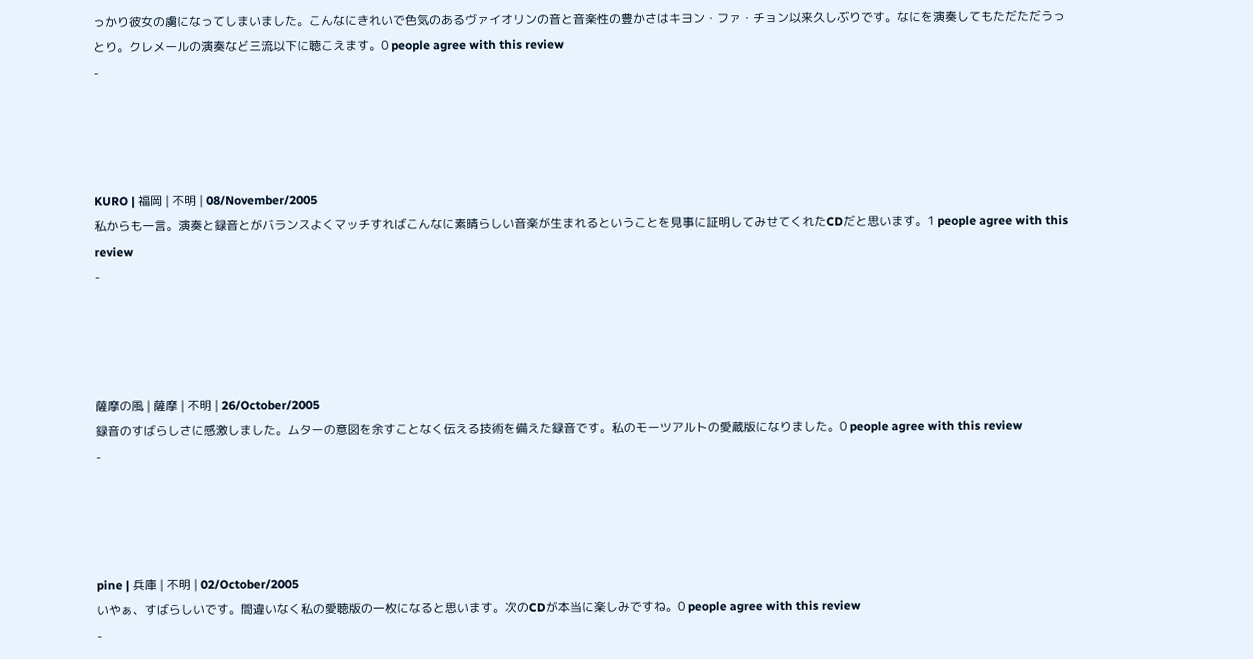っかり彼女の虜になってしまいました。こんなにきれいで色気のあるヴァイオリンの音と音楽性の豊かさはキヨン・ファ・チョン以来久しぶりです。なにを演奏してもただただうっとり。クレメールの演奏など三流以下に聴こえます。0 people agree with this review
-




KURO | 福岡 | 不明 | 08/November/2005
私からも一言。演奏と録音とがバランスよくマッチすればこんなに素晴らしい音楽が生まれるということを見事に証明してみせてくれたCDだと思います。1 people agree with this review
-




薩摩の風 | 薩摩 | 不明 | 26/October/2005
録音のすばらしさに感激しました。ムターの意図を余すことなく伝える技術を備えた録音です。私のモーツアルトの愛蔵版になりました。0 people agree with this review
-




pine | 兵庫 | 不明 | 02/October/2005
いやぁ、すばらしいです。間違いなく私の愛聴版の一枚になると思います。次のCDが本当に楽しみですね。0 people agree with this review
-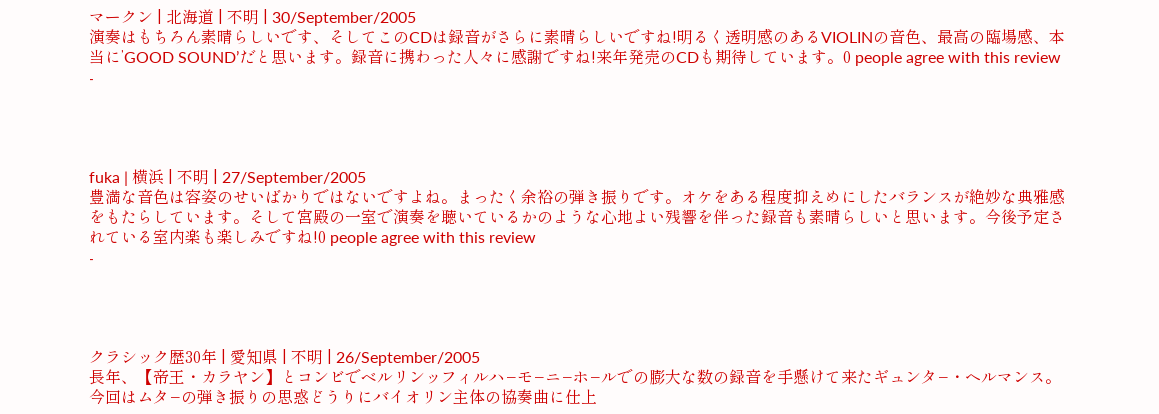マークン | 北海道 | 不明 | 30/September/2005
演奏はもちろん素晴らしいです、そしてこのCDは録音がさらに素晴らしいですね!明るく透明感のあるVIOLINの音色、最高の臨場感、本当に’GOOD SOUND’だと思います。録音に携わった人々に感謝ですね!来年発売のCDも期待しています。0 people agree with this review
-




fuka | 横浜 | 不明 | 27/September/2005
豊満な音色は容姿のせいばかりではないですよね。まったく余裕の弾き振りです。オケをある程度抑えめにしたバランスが絶妙な典雅感をもたらしています。そして宮殿の一室で演奏を聴いているかのような心地よい残響を伴った録音も素晴らしいと思います。今後予定されている室内楽も楽しみですね!0 people agree with this review
-




クラシック歴30年 | 愛知県 | 不明 | 26/September/2005
長年、【帝王・カラヤン】とコンビでベルリンッフィルハ−モ−ニ−ホ−ルでの膨大な数の録音を手懸けて来たギュンタ−・ヘルマンス。今回はムタ−の弾き振りの思惑どうりにバイオリン主体の協奏曲に仕上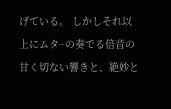げている。 しかしそれ以上にムタ−の奏でる倍音の甘く切ない響きと、絶妙と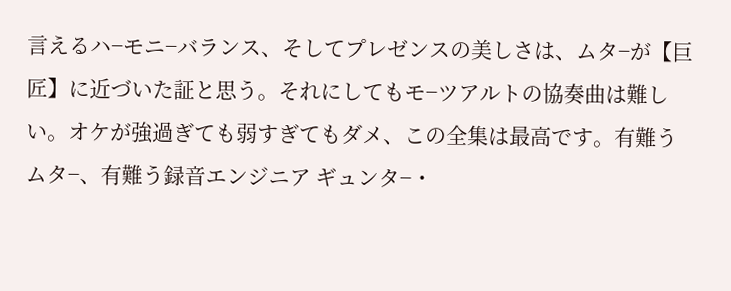言えるハ−モニ−バランス、そしてプレゼンスの美しさは、ムタ−が【巨匠】に近づいた証と思う。それにしてもモ−ツアルトの協奏曲は難しい。オケが強過ぎても弱すぎてもダメ、この全集は最高です。有難うムタ−、有難う録音エンジニア ギュンタ−・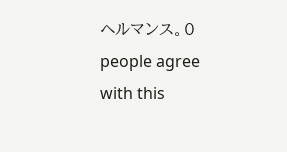ヘルマンス。0 people agree with this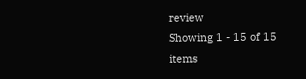review
Showing 1 - 15 of 15 items